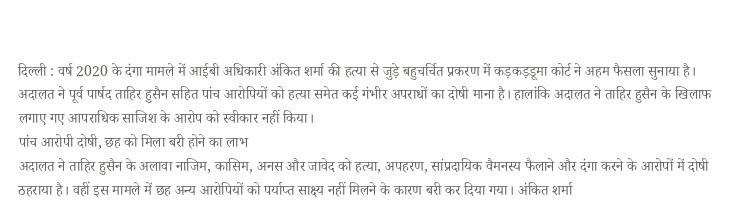दिल्ली : वर्ष 2020 के दंगा मामले में आईबी अधिकारी अंकित शर्मा की हत्या से जुड़े बहुचर्चित प्रकरण में कड़कड़डूमा कोर्ट ने अहम फैसला सुनाया है। अदालत ने पूर्व पार्षद ताहिर हुसैन सहित पांच आरोपियों को हत्या समेत कई गंभीर अपराधों का दोषी माना है। हालांकि अदालत ने ताहिर हुसैन के खिलाफ लगाए गए आपराधिक साजिश के आरोप को स्वीकार नहीं किया।
पांच आरोपी दोषी, छह को मिला बरी होने का लाभ
अदालत ने ताहिर हुसैन के अलावा नाजिम, कासिम, अनस और जावेद को हत्या, अपहरण, सांप्रदायिक वैमनस्य फैलाने और दंगा करने के आरोपों में दोषी ठहराया है। वहीं इस मामले में छह अन्य आरोपियों को पर्याप्त साक्ष्य नहीं मिलने के कारण बरी कर दिया गया। अंकित शर्मा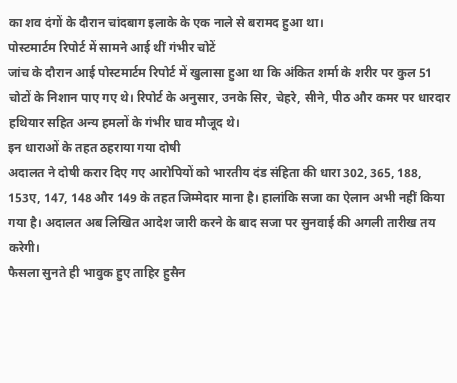का शव दंगों के दौरान चांदबाग इलाके के एक नाले से बरामद हुआ था।
पोस्टमार्टम रिपोर्ट में सामने आई थीं गंभीर चोटें
जांच के दौरान आई पोस्टमार्टम रिपोर्ट में खुलासा हुआ था कि अंकित शर्मा के शरीर पर कुल 51 चोटों के निशान पाए गए थे। रिपोर्ट के अनुसार, उनके सिर, चेहरे, सीने, पीठ और कमर पर धारदार हथियार सहित अन्य हमलों के गंभीर घाव मौजूद थे।
इन धाराओं के तहत ठहराया गया दोषी
अदालत ने दोषी करार दिए गए आरोपियों को भारतीय दंड संहिता की धारा 302, 365, 188, 153ए, 147, 148 और 149 के तहत जिम्मेदार माना है। हालांकि सजा का ऐलान अभी नहीं किया गया है। अदालत अब लिखित आदेश जारी करने के बाद सजा पर सुनवाई की अगली तारीख तय करेगी।
फैसला सुनते ही भावुक हुए ताहिर हुसैन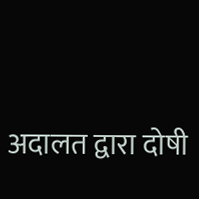अदालत द्वारा दोषी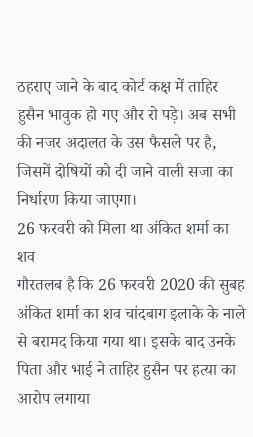ठहराए जाने के बाद कोर्ट कक्ष में ताहिर हुसैन भावुक हो गए और रो पड़े। अब सभी की नजर अदालत के उस फैसले पर है, जिसमें दोषियों को दी जाने वाली सजा का निर्धारण किया जाएगा।
26 फरवरी को मिला था अंकित शर्मा का शव
गौरतलब है कि 26 फरवरी 2020 की सुबह अंकित शर्मा का शव चांदबाग इलाके के नाले से बरामद किया गया था। इसके बाद उनके पिता और भाई ने ताहिर हुसैन पर हत्या का आरोप लगाया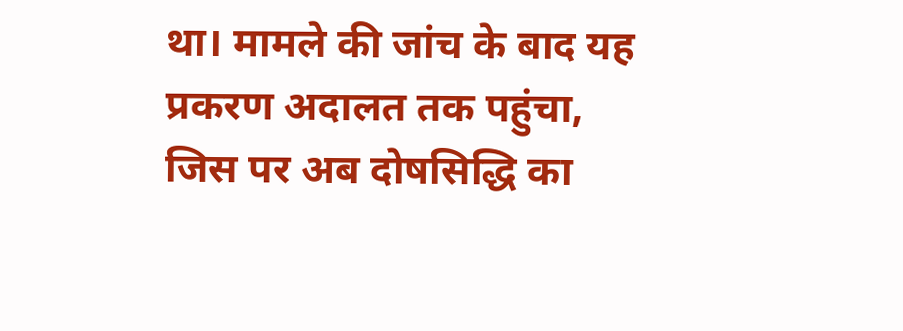था। मामले की जांच के बाद यह प्रकरण अदालत तक पहुंचा, जिस पर अब दोषसिद्धि का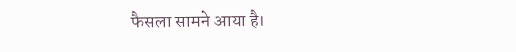फैसला सामने आया है।